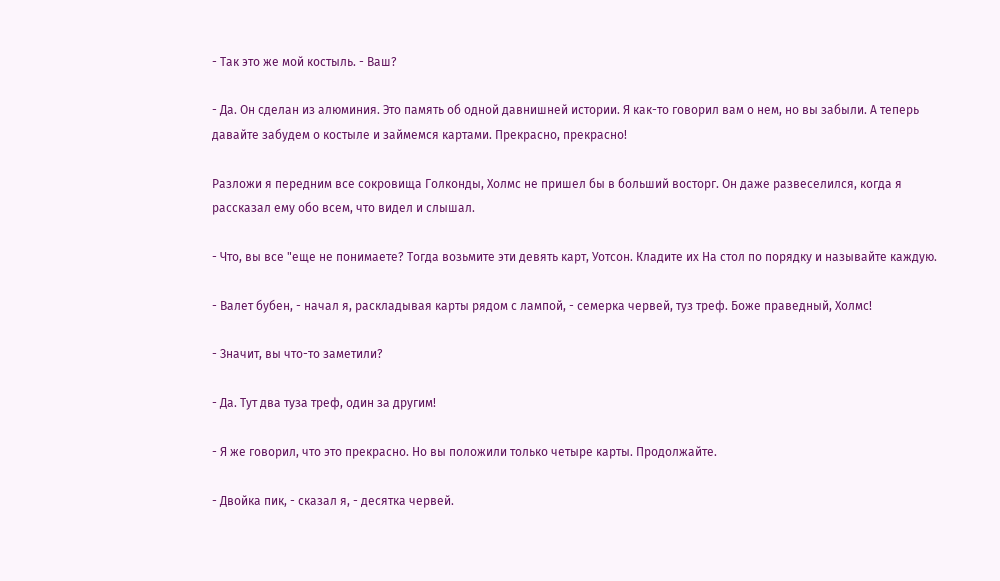- Так это же мой костыль. - Ваш?

- Да. Он сделан из алюминия. Это память об одной давнишней истории. Я как-то говорил вам о нем, но вы забыли. А теперь давайте забудем о костыле и займемся картами. Прекрасно, прекрасно!

Разложи я передним все сокровища Голконды, Холмс не пришел бы в больший восторг. Он даже развеселился, когда я рассказал ему обо всем, что видел и слышал.

- Что, вы все "еще не понимаете? Тогда возьмите эти девять карт, Уотсон. Кладите их На стол по порядку и называйте каждую.

- Валет бубен, - начал я, раскладывая карты рядом с лампой, - семерка червей, туз треф. Боже праведный, Холмс!

- Значит, вы что-то заметили?

- Да. Тут два туза треф, один за другим!

- Я же говорил, что это прекрасно. Но вы положили только четыре карты. Продолжайте.

- Двойка пик, - сказал я, - десятка червей.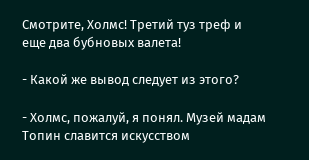Смотрите, Холмс! Третий туз треф и еще два бубновых валета!

- Какой же вывод следует из этого?

- Холмс, пожалуй, я понял. Музей мадам Топин славится искусством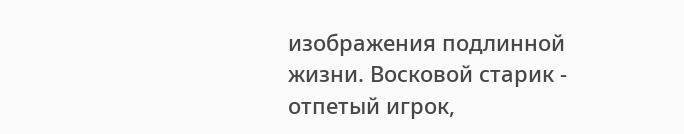изображения подлинной жизни. Восковой старик - отпетый игрок,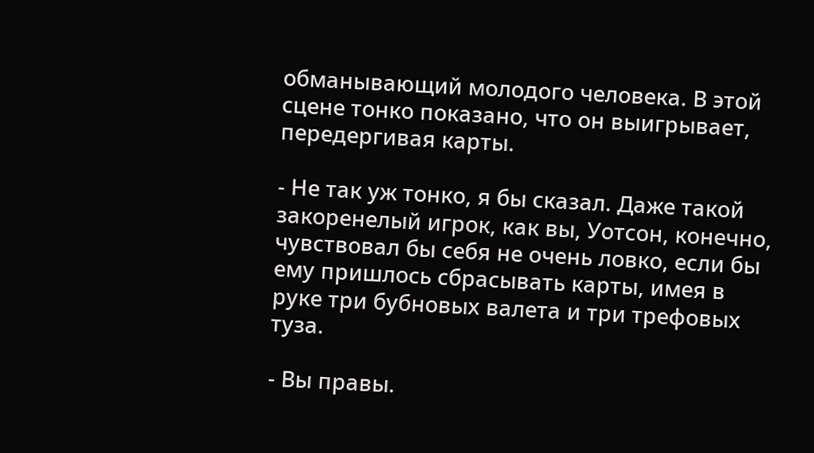обманывающий молодого человека. В этой сцене тонко показано, что он выигрывает, передергивая карты.

- Не так уж тонко, я бы сказал. Даже такой закоренелый игрок, как вы, Уотсон, конечно, чувствовал бы себя не очень ловко, если бы ему пришлось сбрасывать карты, имея в руке три бубновых валета и три трефовых туза.

- Вы правы.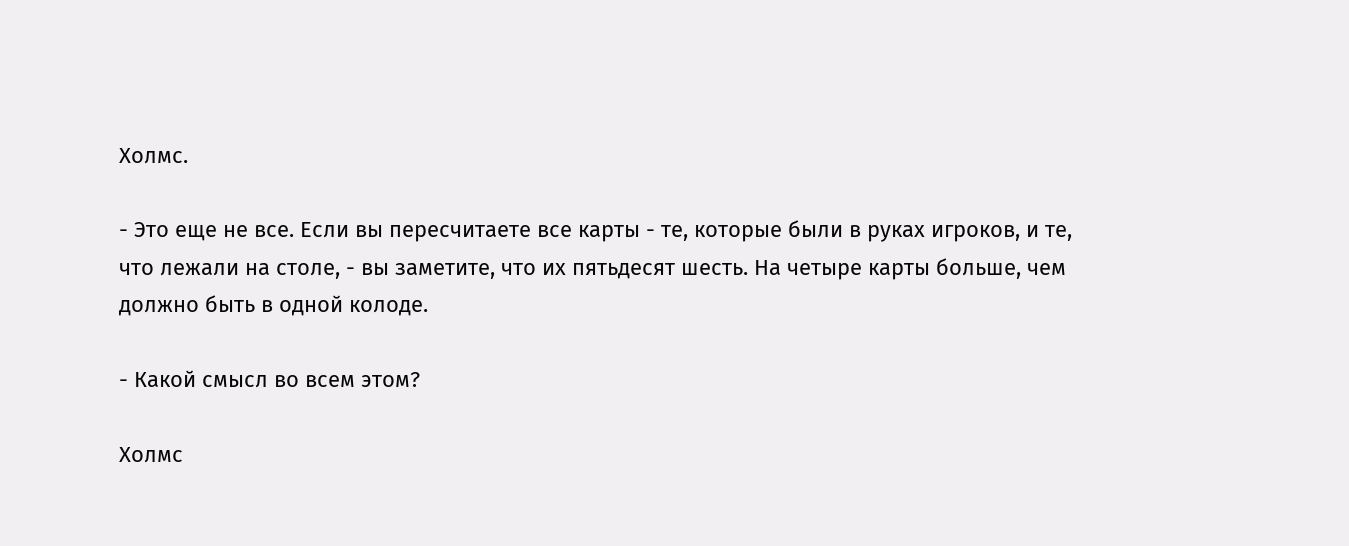Холмс.

- Это еще не все. Если вы пересчитаете все карты - те, которые были в руках игроков, и те, что лежали на столе, - вы заметите, что их пятьдесят шесть. На четыре карты больше, чем должно быть в одной колоде.

- Какой смысл во всем этом?

Холмс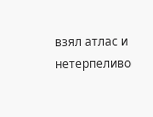взял атлас и нетерпеливо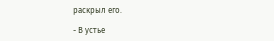раскрыл его.

- В устье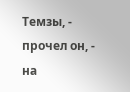Темзы, - прочел он, - на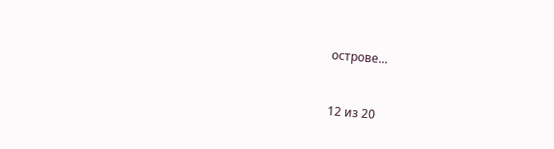острове...



12 из 20